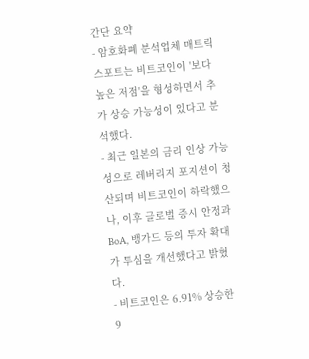간단 요약
- 암호화폐 분석업체 매트릭스포트는 비트코인이 '보다 높은 저점'을 형성하면서 추가 상승 가능성이 있다고 분석했다.
- 최근 일본의 금리 인상 가능성으로 레버리지 포지션이 청산되며 비트코인이 하락했으나, 이후 글로벌 증시 안정과 BoA, 뱅가드 등의 투자 확대가 투심을 개선했다고 밝혔다.
- 비트코인은 6.91% 상승한 9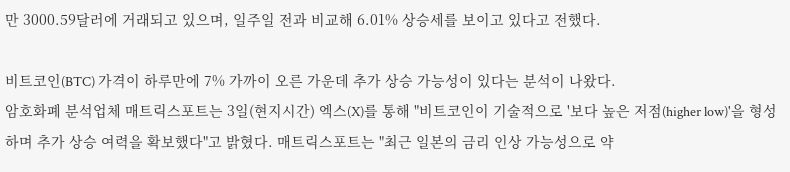만 3000.59달러에 거래되고 있으며, 일주일 전과 비교해 6.01% 상승세를 보이고 있다고 전했다.

비트코인(BTC) 가격이 하루만에 7% 가까이 오른 가운데 추가 상승 가능성이 있다는 분석이 나왔다.
암호화폐 분석업체 매트릭스포트는 3일(현지시간) 엑스(X)를 통해 "비트코인이 기술적으로 '보다 높은 저점(higher low)'을 형성하며 추가 상승 여력을 확보했다"고 밝혔다. 매트릭스포트는 "최근 일본의 금리 인상 가능성으로 약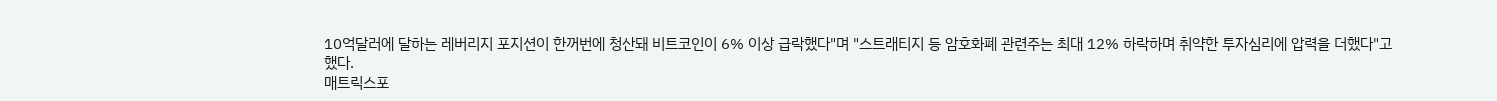10억달러에 달하는 레버리지 포지션이 한꺼번에 청산돼 비트코인이 6% 이상 급락했다"며 "스트래티지 등 암호화폐 관련주는 최대 12% 하락하며 취약한 투자심리에 압력을 더했다"고 했다.
매트릭스포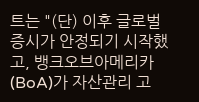트는 "(단) 이후 글로벌 증시가 안정되기 시작했고, 뱅크오브아메리카(BoA)가 자산관리 고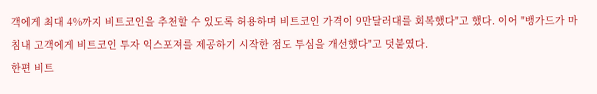객에게 최대 4%까지 비트코인을 추천할 수 있도록 허용하며 비트코인 가격이 9만달러대를 회복했다"고 했다. 이어 "뱅가드가 마침내 고객에게 비트코인 투자 익스포져를 제공하기 시작한 점도 투심을 개선했다"고 덧붙였다.
한편 비트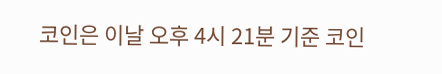코인은 이날 오후 4시 21분 기준 코인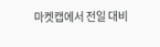마켓캡에서 전일 대비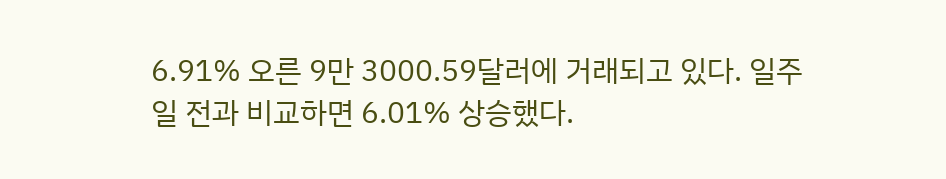6.91% 오른 9만 3000.59달러에 거래되고 있다. 일주일 전과 비교하면 6.01% 상승했다.